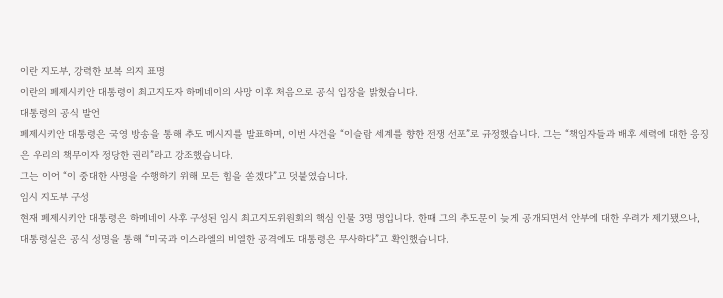이란 지도부, 강력한 보복 의지 표명
이란의 페제시키안 대통령이 최고지도자 하메네이의 사망 이후 처음으로 공식 입장을 밝혔습니다.
대통령의 공식 발언
페제시키안 대통령은 국영 방송을 통해 추도 메시지를 발표하며, 이번 사건을 “이슬람 세계를 향한 전쟁 선포”로 규정했습니다. 그는 “책임자들과 배후 세력에 대한 응징은 우리의 책무이자 정당한 권리”라고 강조했습니다.
그는 이어 “이 중대한 사명을 수행하기 위해 모든 힘을 쏟겠다”고 덧붙였습니다.
임시 지도부 구성
현재 페제시키안 대통령은 하메네이 사후 구성된 임시 최고지도위원회의 핵심 인물 3명 명입니다. 한때 그의 추도문이 늦게 공개되면서 안부에 대한 우려가 제기됐으나, 대통령실은 공식 성명을 통해 “미국과 이스라엘의 비열한 공격에도 대통령은 무사하다”고 확인했습니다.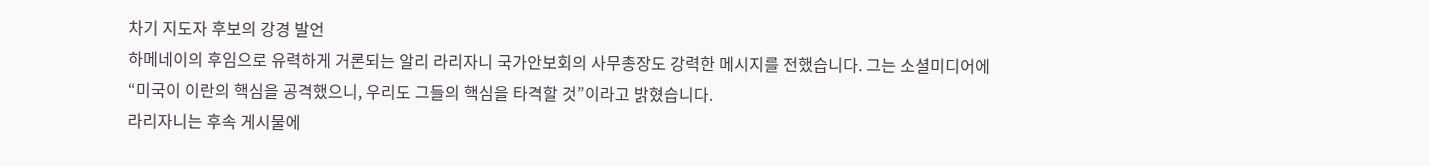차기 지도자 후보의 강경 발언
하메네이의 후임으로 유력하게 거론되는 알리 라리자니 국가안보회의 사무총장도 강력한 메시지를 전했습니다. 그는 소셜미디어에 “미국이 이란의 핵심을 공격했으니, 우리도 그들의 핵심을 타격할 것”이라고 밝혔습니다.
라리자니는 후속 게시물에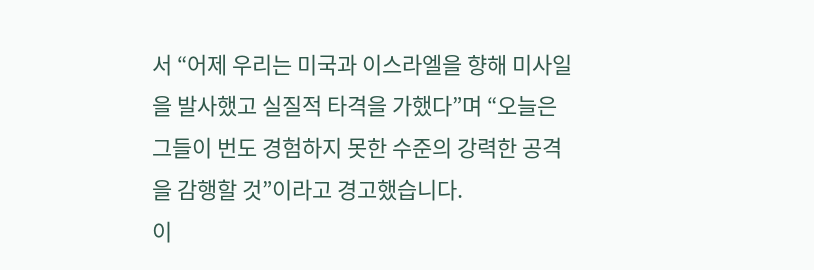서 “어제 우리는 미국과 이스라엘을 향해 미사일을 발사했고 실질적 타격을 가했다”며 “오늘은 그들이 번도 경험하지 못한 수준의 강력한 공격을 감행할 것”이라고 경고했습니다.
이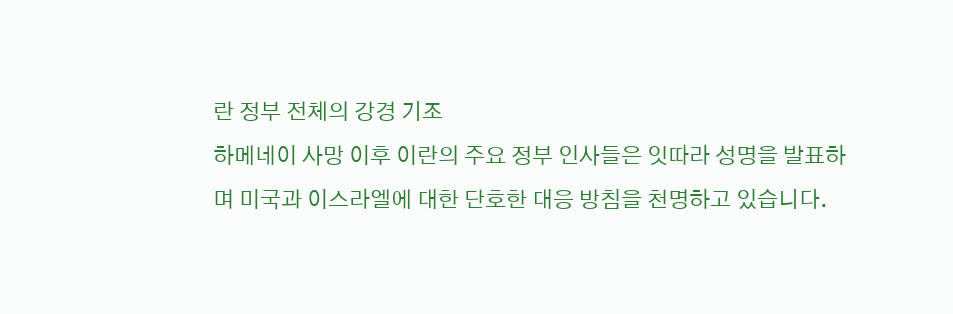란 정부 전체의 강경 기조
하메네이 사망 이후 이란의 주요 정부 인사들은 잇따라 성명을 발표하며 미국과 이스라엘에 대한 단호한 대응 방침을 천명하고 있습니다.